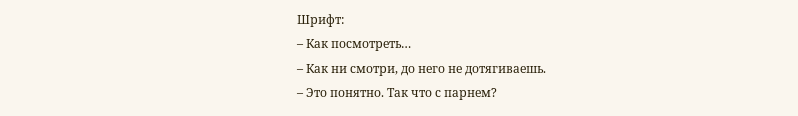Шрифт:
– Как посмотреть…
– Как ни смотри, до него не дотягиваешь.
– Это понятно. Так что с парнем?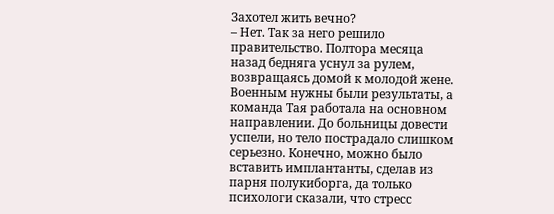Захотел жить вечно?
– Нет. Так за него решило правительство. Полтора месяца назад бедняга уснул за рулем, возвращаясь домой к молодой жене. Военным нужны были результаты, а команда Тая работала на основном направлении. До больницы довести успели, но тело пострадало слишком серьезно. Конечно, можно было вставить имплантанты, сделав из парня полукиборга, да только психологи сказали, что стресс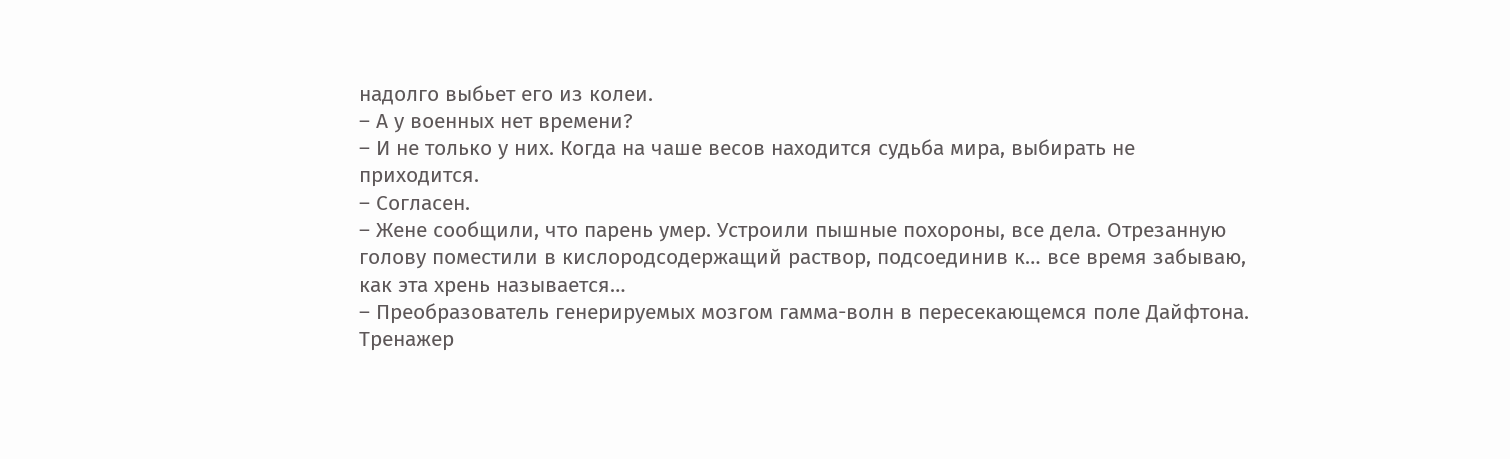надолго выбьет его из колеи.
– А у военных нет времени?
– И не только у них. Когда на чаше весов находится судьба мира, выбирать не приходится.
– Согласен.
– Жене сообщили, что парень умер. Устроили пышные похороны, все дела. Отрезанную голову поместили в кислородсодержащий раствор, подсоединив к… все время забываю, как эта хрень называется…
– Преобразователь генерируемых мозгом гамма-волн в пересекающемся поле Дайфтона. Тренажер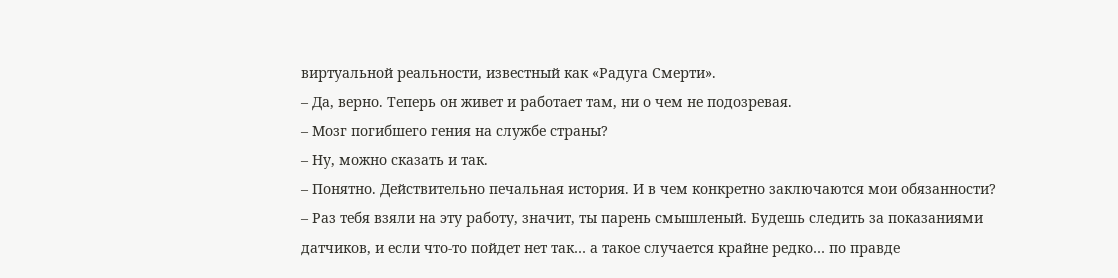виртуальной реальности, известный как «Радуга Смерти».
– Да, верно. Теперь он живет и работает там, ни о чем не подозревая.
– Мозг погибшего гения на службе страны?
– Ну, можно сказать и так.
– Понятно. Действительно печальная история. И в чем конкретно заключаются мои обязанности?
– Раз тебя взяли на эту работу, значит, ты парень смышленый. Будешь следить за показаниями датчиков, и если что-то пойдет нет так… а такое случается крайне редко… по правде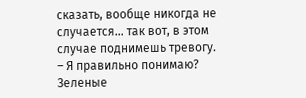сказать, вообще никогда не случается… так вот, в этом случае поднимешь тревогу.
– Я правильно понимаю? Зеленые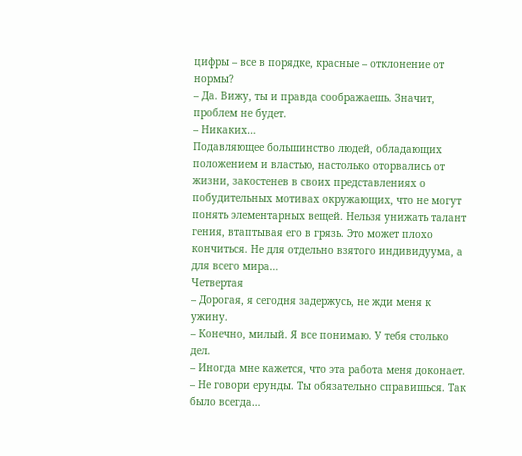цифры – все в порядке, красные – отклонение от нормы?
– Да. Вижу, ты и правда соображаешь. Значит, проблем не будет.
– Никаких…
Подавляющее большинство людей, обладающих положением и властью, настолько оторвались от жизни, закостенев в своих представлениях о побудительных мотивах окружающих, что не могут понять элементарных вещей. Нельзя унижать талант гения, втаптывая его в грязь. Это может плохо кончиться. Не для отдельно взятого индивидуума, а для всего мира…
Четвертая
– Дорогая, я сегодня задержусь, не жди меня к ужину.
– Конечно, милый. Я все понимаю. У тебя столько дел.
– Иногда мне кажется, что эта работа меня доконает.
– Не говори ерунды. Ты обязательно справишься. Так было всегда…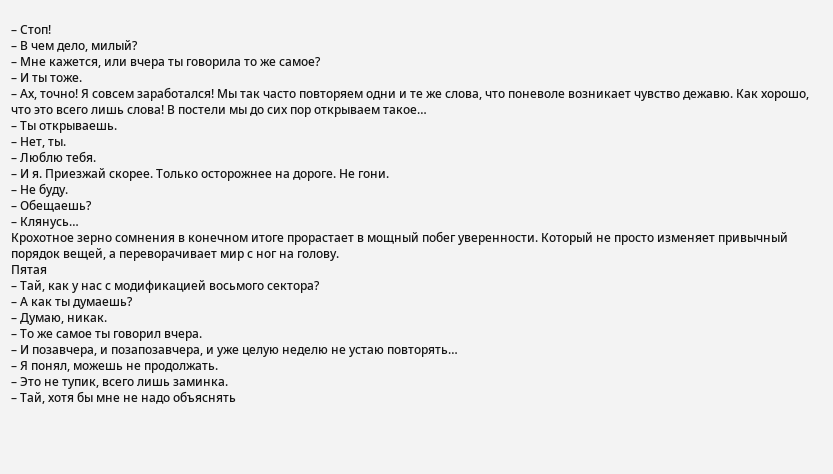– Стоп!
– В чем дело, милый?
– Мне кажется, или вчера ты говорила то же самое?
– И ты тоже.
– Ах, точно! Я совсем заработался! Мы так часто повторяем одни и те же слова, что поневоле возникает чувство дежавю. Как хорошо, что это всего лишь слова! В постели мы до сих пор открываем такое…
– Ты открываешь.
– Нет, ты.
– Люблю тебя.
– И я. Приезжай скорее. Только осторожнее на дороге. Не гони.
– Не буду.
– Обещаешь?
– Клянусь…
Крохотное зерно сомнения в конечном итоге прорастает в мощный побег уверенности. Который не просто изменяет привычный порядок вещей, а переворачивает мир с ног на голову.
Пятая
– Тай, как у нас с модификацией восьмого сектора?
– А как ты думаешь?
– Думаю, никак.
– То же самое ты говорил вчера.
– И позавчера, и позапозавчера, и уже целую неделю не устаю повторять…
– Я понял, можешь не продолжать.
– Это не тупик, всего лишь заминка.
– Тай, хотя бы мне не надо объяснять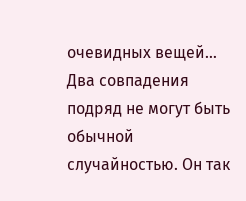очевидных вещей…
Два совпадения подряд не могут быть обычной случайностью. Он так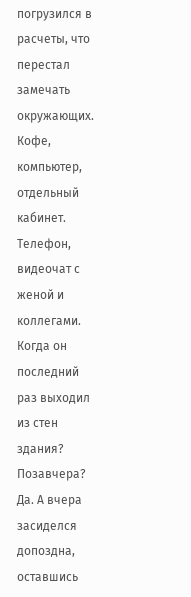погрузился в расчеты, что перестал замечать окружающих. Кофе, компьютер, отдельный кабинет. Телефон, видеочат с женой и коллегами. Когда он последний раз выходил из стен здания? Позавчера? Да. А вчера засиделся допоздна, оставшись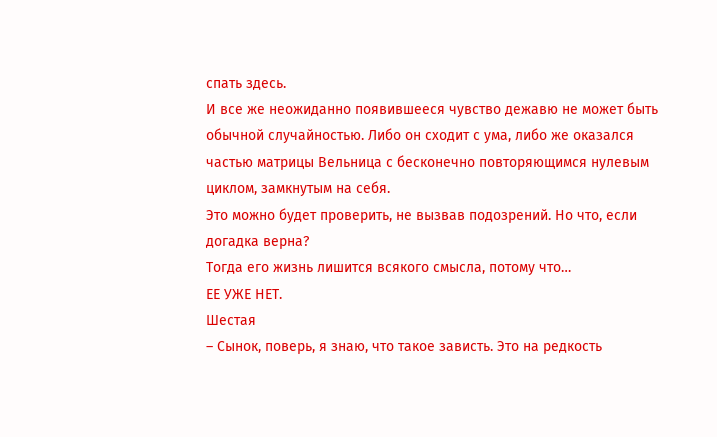спать здесь.
И все же неожиданно появившееся чувство дежавю не может быть обычной случайностью. Либо он сходит с ума, либо же оказался частью матрицы Вельница с бесконечно повторяющимся нулевым циклом, замкнутым на себя.
Это можно будет проверить, не вызвав подозрений. Но что, если догадка верна?
Тогда его жизнь лишится всякого смысла, потому что…
ЕЕ УЖЕ НЕТ.
Шестая
– Сынок, поверь, я знаю, что такое зависть. Это на редкость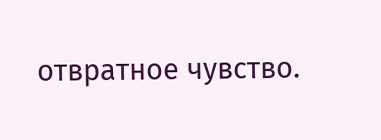отвратное чувство.